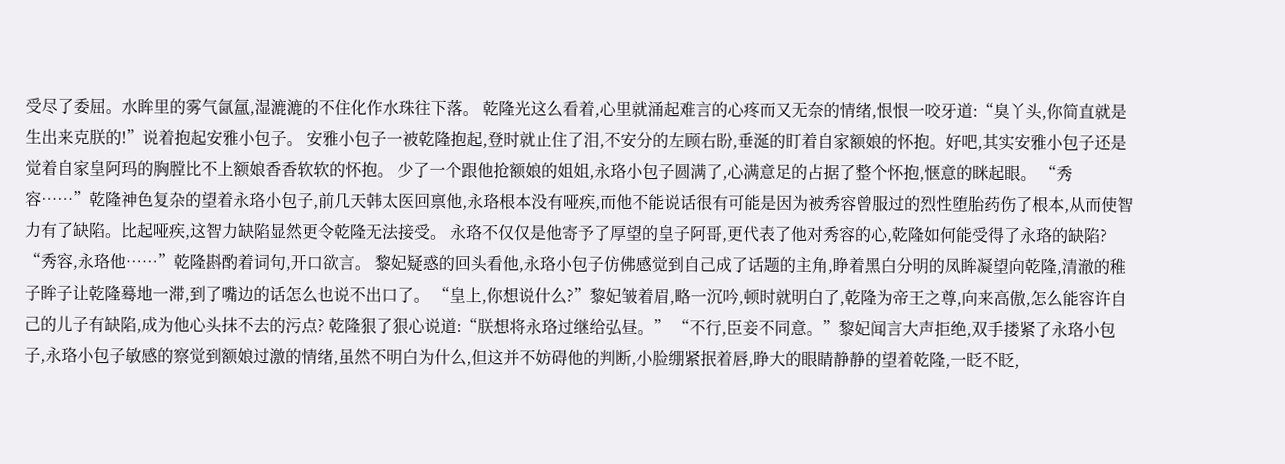受尽了委屈。水眸里的雾气氤氲,湿漉漉的不住化作水珠往下落。 乾隆光这么看着,心里就涌起难言的心疼而又无奈的情绪,恨恨一咬牙道:“臭丫头,你简直就是生出来克朕的!”说着抱起安雅小包子。 安雅小包子一被乾隆抱起,登时就止住了泪,不安分的左顾右盼,垂涎的盯着自家额娘的怀抱。好吧,其实安雅小包子还是觉着自家皇阿玛的胸膛比不上额娘香香软软的怀抱。 少了一个跟他抢额娘的姐姐,永珞小包子圆满了,心满意足的占据了整个怀抱,惬意的眯起眼。 “秀容……”乾隆神色复杂的望着永珞小包子,前几天韩太医回禀他,永珞根本没有哑疾,而他不能说话很有可能是因为被秀容曾服过的烈性堕胎药伤了根本,从而使智力有了缺陷。比起哑疾,这智力缺陷显然更令乾隆无法接受。 永珞不仅仅是他寄予了厚望的皇子阿哥,更代表了他对秀容的心,乾隆如何能受得了永珞的缺陷? “秀容,永珞他……”乾隆斟酌着词句,开口欲言。 黎妃疑惑的回头看他,永珞小包子仿佛感觉到自己成了话题的主角,睁着黑白分明的凤眸凝望向乾隆,清澈的稚子眸子让乾隆蓦地一滞,到了嘴边的话怎么也说不出口了。 “皇上,你想说什么?”黎妃皱着眉,略一沉吟,顿时就明白了,乾隆为帝王之尊,向来高傲,怎么能容许自己的儿子有缺陷,成为他心头抹不去的污点? 乾隆狠了狠心说道:“朕想将永珞过继给弘昼。” “不行,臣妾不同意。”黎妃闻言大声拒绝,双手搂紧了永珞小包子,永珞小包子敏感的察觉到额娘过激的情绪,虽然不明白为什么,但这并不妨碍他的判断,小脸绷紧抿着唇,睁大的眼睛静静的望着乾隆,一眨不眨,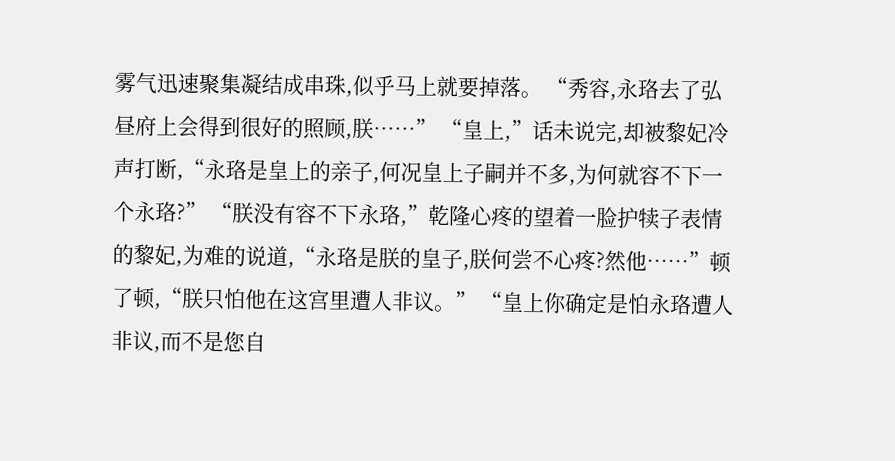雾气迅速聚集凝结成串珠,似乎马上就要掉落。 “秀容,永珞去了弘昼府上会得到很好的照顾,朕……” “皇上,”话未说完,却被黎妃冷声打断,“永珞是皇上的亲子,何况皇上子嗣并不多,为何就容不下一个永珞?” “朕没有容不下永珞,”乾隆心疼的望着一脸护犊子表情的黎妃,为难的说道,“永珞是朕的皇子,朕何尝不心疼?然他……”顿了顿,“朕只怕他在这宫里遭人非议。” “皇上你确定是怕永珞遭人非议,而不是您自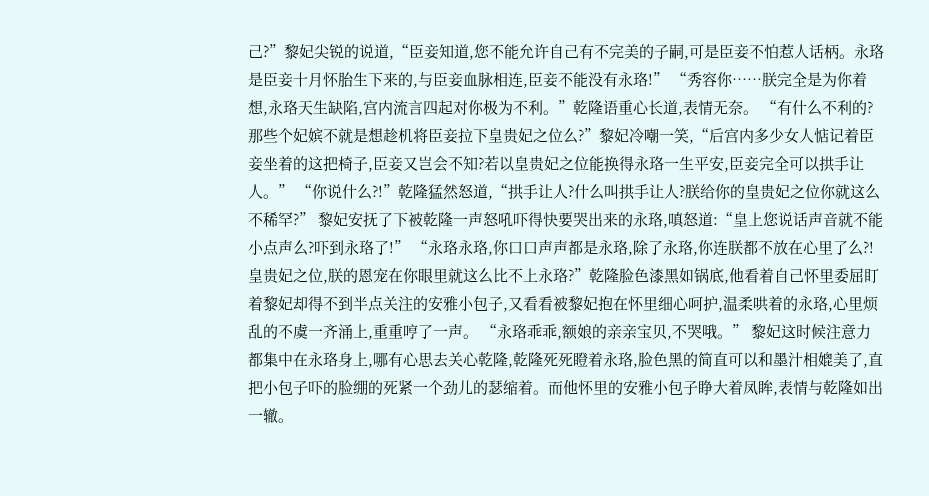己?”黎妃尖锐的说道,“臣妾知道,您不能允许自己有不完美的子嗣,可是臣妾不怕惹人话柄。永珞是臣妾十月怀胎生下来的,与臣妾血脉相连,臣妾不能没有永珞!” “秀容你……朕完全是为你着想,永珞天生缺陷,宫内流言四起对你极为不利。”乾隆语重心长道,表情无奈。 “有什么不利的?那些个妃嫔不就是想趁机将臣妾拉下皇贵妃之位么?”黎妃冷嘲一笑,“后宫内多少女人惦记着臣妾坐着的这把椅子,臣妾又岂会不知?若以皇贵妃之位能换得永珞一生平安,臣妾完全可以拱手让人。” “你说什么?!”乾隆猛然怒道,“拱手让人?什么叫拱手让人?朕给你的皇贵妃之位你就这么不稀罕?” 黎妃安抚了下被乾隆一声怒吼吓得快要哭出来的永珞,嗔怒道:“皇上您说话声音就不能小点声么?吓到永珞了!” “永珞永珞,你口口声声都是永珞,除了永珞,你连朕都不放在心里了么?!皇贵妃之位,朕的恩宠在你眼里就这么比不上永珞?”乾隆脸色漆黑如锅底,他看着自己怀里委屈盯着黎妃却得不到半点关注的安雅小包子,又看看被黎妃抱在怀里细心呵护,温柔哄着的永珞,心里烦乱的不虞一齐涌上,重重哼了一声。 “永珞乖乖,额娘的亲亲宝贝,不哭哦。” 黎妃这时候注意力都集中在永珞身上,哪有心思去关心乾隆,乾隆死死瞪着永珞,脸色黑的简直可以和墨汁相媲美了,直把小包子吓的脸绷的死紧一个劲儿的瑟缩着。而他怀里的安雅小包子睁大着凤眸,表情与乾隆如出一辙。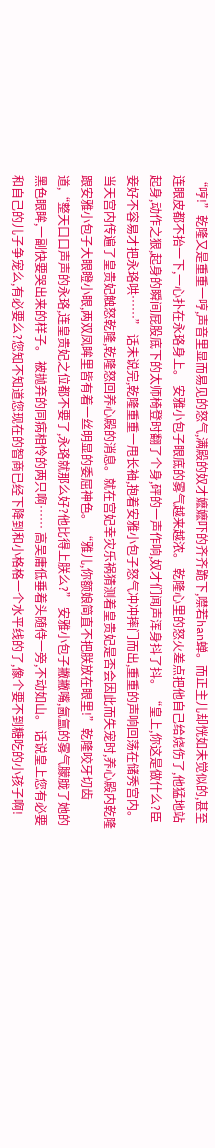“哼!”乾隆又是重重一哼,声音里显而易见的怒气,满殿的奴才嬷嬷吓的齐齐跪下,噤若han蝉。而正主儿却恍如未觉似的,甚至连眼皮都不抬一下,一心扑在永珞身上。 安雅小包子眼底的雾气越来越浓。 乾隆心里的怒火差点把他自己给烧伤了,他猛地站起身,动作之狠,起身的瞬间屁股底下的太师椅登时翻了个身,砰的一声作响,奴才们闻声浑身抖了抖。 “皇上,你这是做什么?臣妾好不容易才把永珞哄……” 话未说完,乾隆重重一甩长袖,抱着安雅小包子怒气冲冲摔门而出,重重的声响回荡在储秀宫内。 当天宫内传遍了皇贵妃触怒乾隆,乾隆怒回养心殿的消息。就在宫妃幸灾乐祸猜测着皇贵妃是否会因此而失宠时,养心殿内乾隆跟安雅小包子大眼瞪小眼,两双凤眸里皆有着一丝明显的委屈神色。 “雅儿,你额娘简直不把朕放在眼里!”乾隆咬牙切齿道,“整天口口声声的永珞,连皇贵妃之位都不要了,永珞就那么好?他比得上朕么?” 安雅小包子撇撇嘴,氤氲的雾气朦胧了她的黑色眼眸,一副快要哭出来的样子。 被抛弃的同病相怜的两只啊…… 高吴庸低垂着头随侍一旁,不动如山。 话说皇上您有必要和自己的儿子争宠么,有必要么?您知不知道您现在的智商已经下降到和小格格一个水平线的了,像个要不到糖吃的小孩子啊!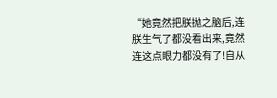“她竟然把朕抛之脑后,连朕生气了都没看出来,竟然连这点眼力都没有了!自从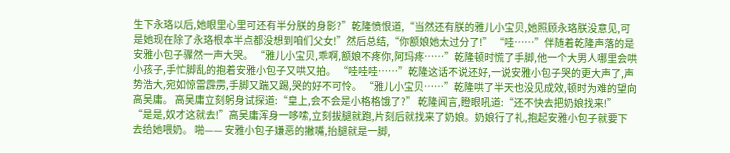生下永珞以后,她眼里心里可还有半分朕的身影?”乾隆愤恨道,“当然还有朕的雅儿小宝贝,她照顾永珞朕没意见,可是她现在除了永珞根本半点都没想到咱们父女!”然后总结,“你额娘她太过分了!” “哇……”伴随着乾隆声落的是安雅小包子骤然一声大哭。 “雅儿小宝贝,乖啊,额娘不疼你,阿玛疼……”乾隆顿时慌了手脚,他一个大男人哪里会哄小孩子,手忙脚乱的抱着安雅小包子又哄又拍。 “哇哇哇……”乾隆这话不说还好,一说安雅小包子哭的更大声了,声势浩大,宛如惊雷霹雳,手脚又踹又踢,哭的好不可怜。 “雅儿小宝贝……”乾隆哄了半天也没见成效,顿时为难的望向高吴庸。 高吴庸立刻躬身试探道:“皇上,会不会是小格格饿了?” 乾隆闻言,瞪眼吼道:“还不快去把奶娘找来!” “是是,奴才这就去!”高吴庸浑身一哆嗦,立刻拔腿就跑,片刻后就找来了奶娘。奶娘行了礼,抱起安雅小包子就要下去给她喂奶。 啪—— 安雅小包子嫌恶的撇嘴,抬腿就是一脚,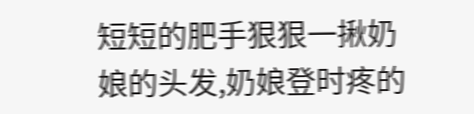短短的肥手狠狠一揪奶娘的头发,奶娘登时疼的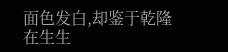面色发白,却鉴于乾隆在生生